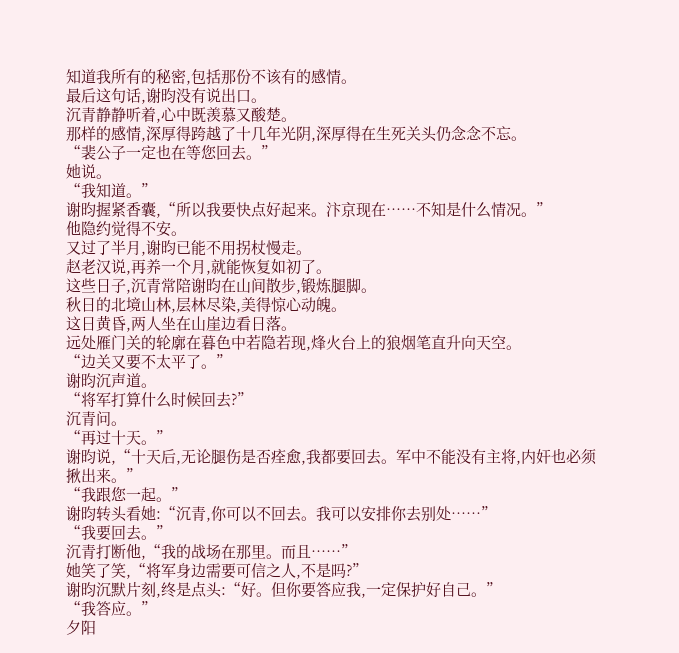知道我所有的秘密,包括那份不该有的感情。
最后这句话,谢昀没有说出口。
沉青静静听着,心中既羡慕又酸楚。
那样的感情,深厚得跨越了十几年光阴,深厚得在生死关头仍念念不忘。
“裴公子一定也在等您回去。”
她说。
“我知道。”
谢昀握紧香囊,“所以我要快点好起来。汴京现在……不知是什么情况。”
他隐约觉得不安。
又过了半月,谢昀已能不用拐杖慢走。
赵老汉说,再养一个月,就能恢复如初了。
这些日子,沉青常陪谢昀在山间散步,锻炼腿脚。
秋日的北境山林,层林尽染,美得惊心动魄。
这日黄昏,两人坐在山崖边看日落。
远处雁门关的轮廓在暮色中若隐若现,烽火台上的狼烟笔直升向天空。
“边关又要不太平了。”
谢昀沉声道。
“将军打算什么时候回去?”
沉青问。
“再过十天。”
谢昀说,“十天后,无论腿伤是否痊愈,我都要回去。军中不能没有主将,内奸也必须揪出来。”
“我跟您一起。”
谢昀转头看她:“沉青,你可以不回去。我可以安排你去别处……”
“我要回去。”
沉青打断他,“我的战场在那里。而且……”
她笑了笑,“将军身边需要可信之人,不是吗?”
谢昀沉默片刻,终是点头:“好。但你要答应我,一定保护好自己。”
“我答应。”
夕阳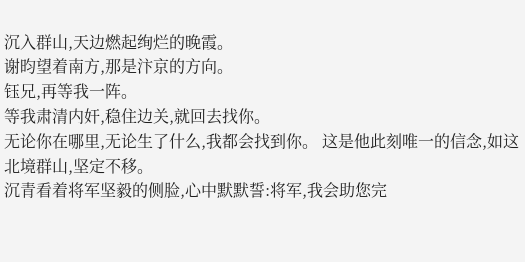沉入群山,天边燃起绚烂的晚霞。
谢昀望着南方,那是汴京的方向。
钰兄,再等我一阵。
等我肃清内奸,稳住边关,就回去找你。
无论你在哪里,无论生了什么,我都会找到你。 这是他此刻唯一的信念,如这北境群山,坚定不移。
沉青看着将军坚毅的侧脸,心中默默誓:将军,我会助您完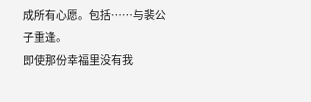成所有心愿。包括……与裴公子重逢。
即使那份幸福里没有我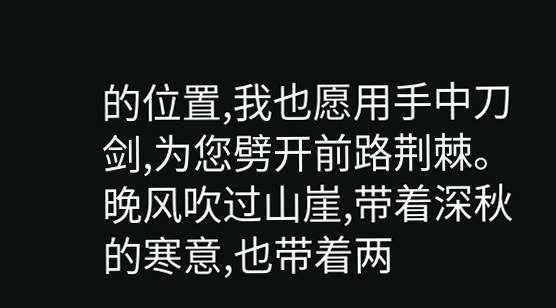的位置,我也愿用手中刀剑,为您劈开前路荆棘。
晚风吹过山崖,带着深秋的寒意,也带着两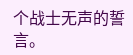个战士无声的誓言。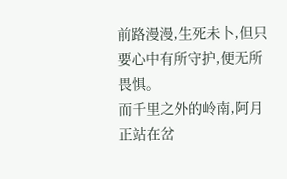前路漫漫,生死未卜,但只要心中有所守护,便无所畏惧。
而千里之外的岭南,阿月正站在岔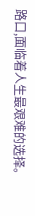路口,面临着人生最艰难的选择。